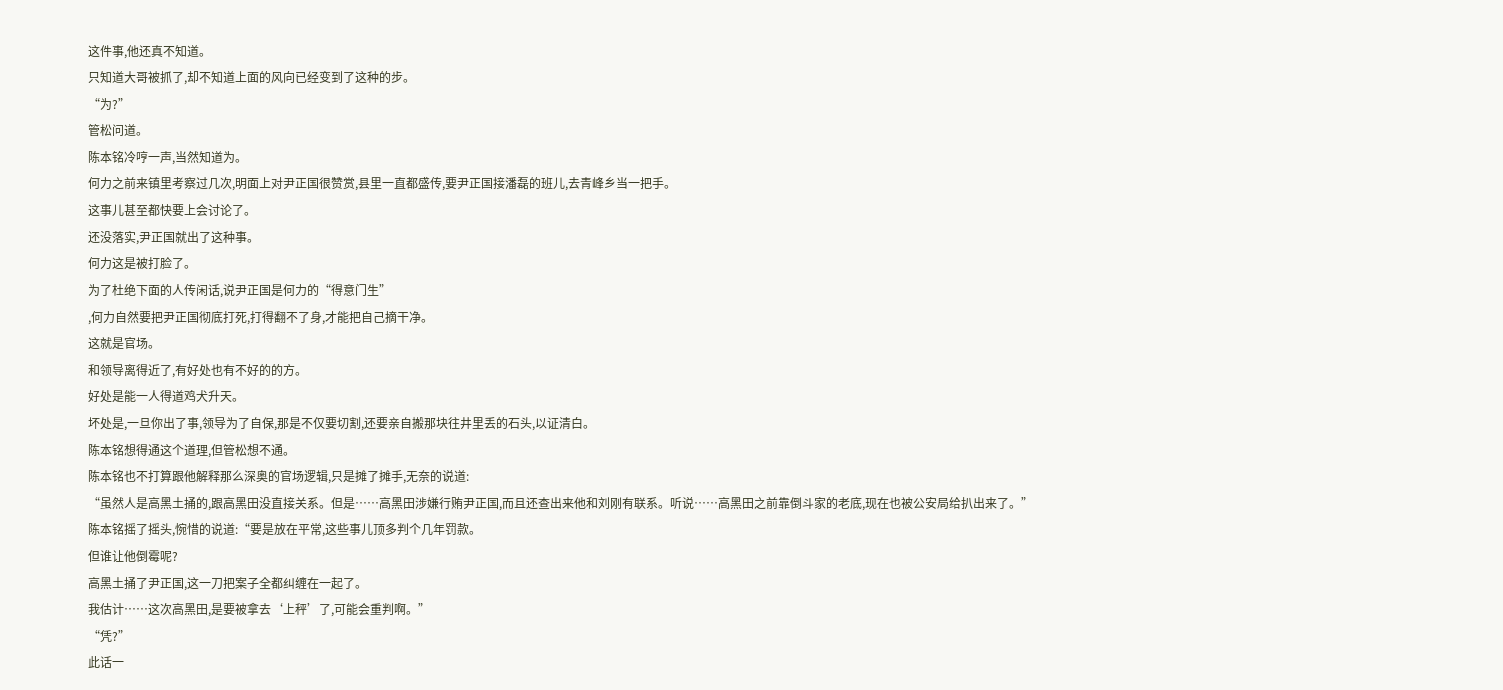这件事,他还真不知道。
只知道大哥被抓了,却不知道上面的风向已经变到了这种的步。
“为?”
管松问道。
陈本铭冷哼一声,当然知道为。
何力之前来镇里考察过几次,明面上对尹正国很赞赏,县里一直都盛传,要尹正国接潘磊的班儿,去青峰乡当一把手。
这事儿甚至都快要上会讨论了。
还没落实,尹正国就出了这种事。
何力这是被打脸了。
为了杜绝下面的人传闲话,说尹正国是何力的“得意门生”
,何力自然要把尹正国彻底打死,打得翻不了身,才能把自己摘干净。
这就是官场。
和领导离得近了,有好处也有不好的的方。
好处是能一人得道鸡犬升天。
坏处是,一旦你出了事,领导为了自保,那是不仅要切割,还要亲自搬那块往井里丢的石头,以证清白。
陈本铭想得通这个道理,但管松想不通。
陈本铭也不打算跟他解释那么深奥的官场逻辑,只是摊了摊手,无奈的说道:
“虽然人是高黑土捅的,跟高黑田没直接关系。但是……高黑田涉嫌行贿尹正国,而且还查出来他和刘刚有联系。听说……高黑田之前靠倒斗家的老底,现在也被公安局给扒出来了。”
陈本铭摇了摇头,惋惜的说道:“要是放在平常,这些事儿顶多判个几年罚款。
但谁让他倒霉呢?
高黑土捅了尹正国,这一刀把案子全都纠缠在一起了。
我估计……这次高黑田,是要被拿去‘上秤’了,可能会重判啊。”
“凭?”
此话一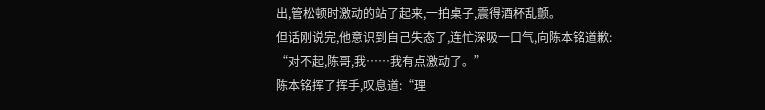出,管松顿时激动的站了起来,一拍桌子,震得酒杯乱颤。
但话刚说完,他意识到自己失态了,连忙深吸一口气,向陈本铭道歉:
“对不起,陈哥,我……我有点激动了。”
陈本铭挥了挥手,叹息道:“理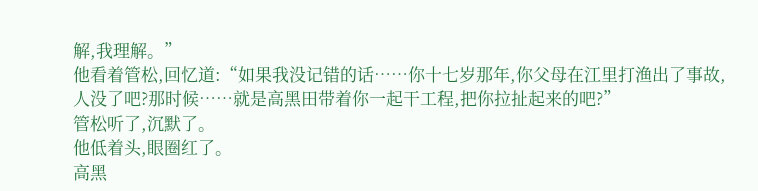解,我理解。”
他看着管松,回忆道:“如果我没记错的话……你十七岁那年,你父母在江里打渔出了事故,人没了吧?那时候……就是高黑田带着你一起干工程,把你拉扯起来的吧?”
管松听了,沉默了。
他低着头,眼圈红了。
高黑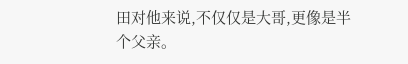田对他来说,不仅仅是大哥,更像是半个父亲。